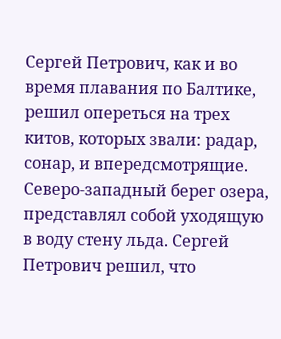Сергей Петрович, как и во время плавания по Балтике, решил опереться на трех китов, которых звали: радар, сонар, и впередсмотрящие. Северо-западный берег озера, представлял собой уходящую в воду стену льда. Сергей Петрович решил, что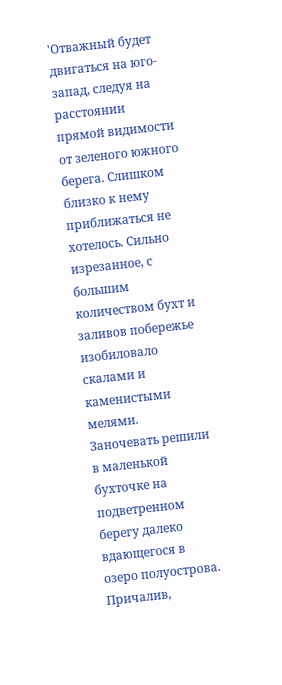'Отважный будет двигаться на юго-запад, следуя на расстоянии прямой видимости от зеленого южного берега. Слишком близко к нему приближаться не хотелось. Сильно изрезанное, с большим количеством бухт и заливов побережье изобиловало скалами и каменистыми мелями. Заночевать решили в маленькой бухточке на подветренном берегу далеко вдающегося в озеро полуострова.
Причалив,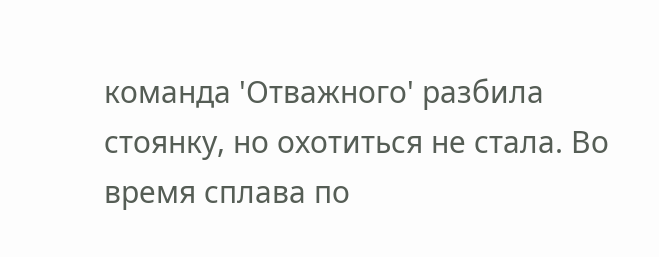команда 'Отважного' разбила стоянку, но охотиться не стала. Во время сплава по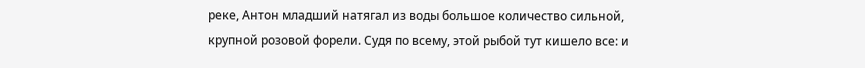реке, Антон младший натягал из воды большое количество сильной, крупной розовой форели. Судя по всему, этой рыбой тут кишело все: и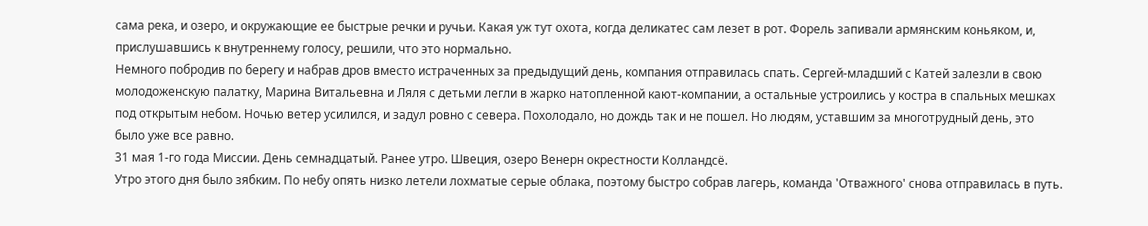сама река, и озеро, и окружающие ее быстрые речки и ручьи. Какая уж тут охота, когда деликатес сам лезет в рот. Форель запивали армянским коньяком, и, прислушавшись к внутреннему голосу, решили, что это нормально.
Немного побродив по берегу и набрав дров вместо истраченных за предыдущий день, компания отправилась спать. Сергей-младший с Катей залезли в свою молодоженскую палатку, Марина Витальевна и Ляля с детьми легли в жарко натопленной кают-компании, а остальные устроились у костра в спальных мешках под открытым небом. Ночью ветер усилился, и задул ровно с севера. Похолодало, но дождь так и не пошел. Но людям, уставшим за многотрудный день, это было уже все равно.
31 мая 1-го года Миссии. День семнадцатый. Ранее утро. Швеция, озеро Венерн окрестности Колландсё.
Утро этого дня было зябким. По небу опять низко летели лохматые серые облака, поэтому быстро собрав лагерь, команда 'Отважного' снова отправилась в путь.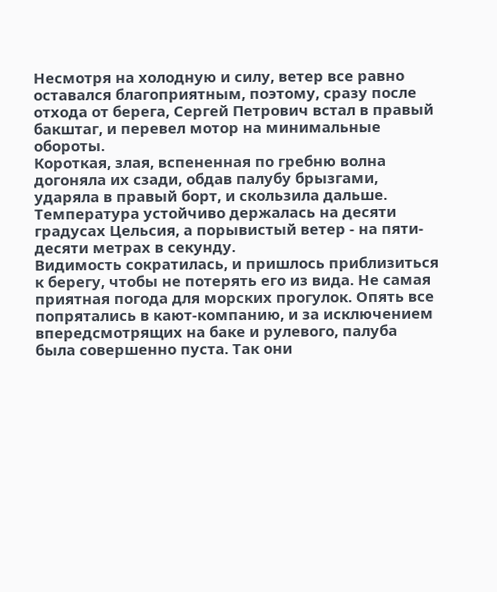Несмотря на холодную и силу, ветер все равно оставался благоприятным, поэтому, сразу после отхода от берега, Сергей Петрович встал в правый бакштаг, и перевел мотор на минимальные обороты.
Короткая, злая, вспененная по гребню волна догоняла их сзади, обдав палубу брызгами, ударяла в правый борт, и скользила дальше. Температура устойчиво держалась на десяти градусах Цельсия, а порывистый ветер - на пяти-десяти метрах в секунду.
Видимость сократилась, и пришлось приблизиться к берегу, чтобы не потерять его из вида. Не самая приятная погода для морских прогулок. Опять все попрятались в кают-компанию, и за исключением впередсмотрящих на баке и рулевого, палуба была совершенно пуста. Так они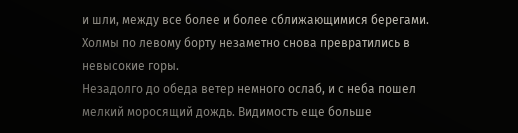и шли, между все более и более сближающимися берегами. Холмы по левому борту незаметно снова превратились в невысокие горы.
Незадолго до обеда ветер немного ослаб, и с неба пошел мелкий моросящий дождь. Видимость еще больше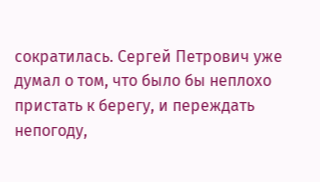сократилась. Сергей Петрович уже думал о том, что было бы неплохо пристать к берегу, и переждать непогоду,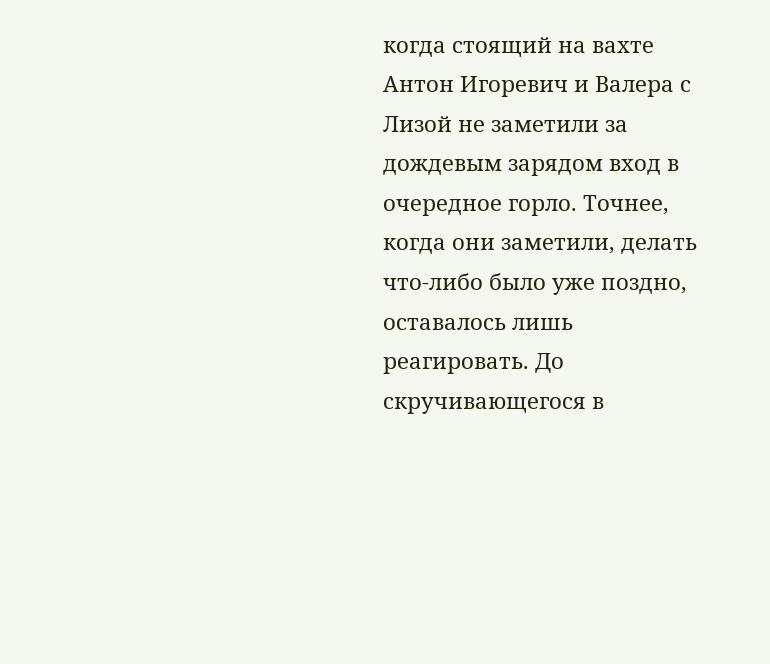когда стоящий на вахте Антон Игоревич и Валера с Лизой не заметили за дождевым зарядом вход в очередное горло. Точнее, когда они заметили, делать что-либо было уже поздно, оставалось лишь реагировать. До скручивающегося в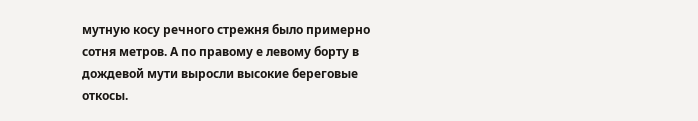мутную косу речного стрежня было примерно сотня метров. А по правому е левому борту в дождевой мути выросли высокие береговые откосы.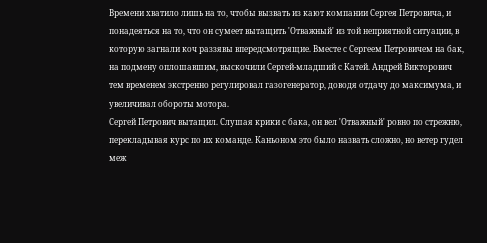Времени хватило лишь на то, чтобы вызвать из кают компании Сергея Петровича, и понадеяться на то, что он сумеет вытащить 'Отважный' из той неприятной ситуации, в которую загнали коч раззявы впередсмотрящие. Вместе с Сергеем Петровичем на бак, на подмену оплошавшим, выскочили Сергей-младший с Катей. Андрей Викторович тем временем экстренно регулировал газогенератор, доводя отдачу до максимума, и увеличивал обороты мотора.
Сергей Петрович вытащил. Слушая крики с бака, он вел 'Отважный' ровно по стрежню, перекладывая курс по их команде. Каньоном это было назвать сложно, но ветер гудел меж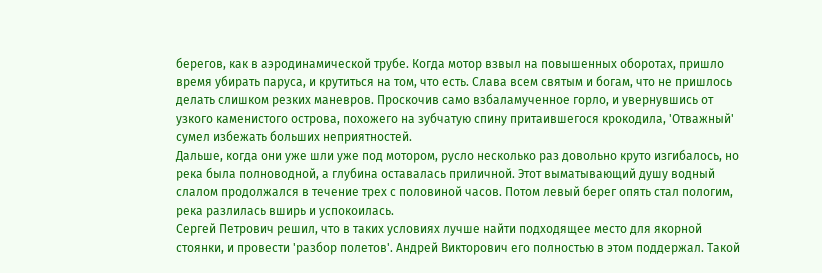берегов, как в аэродинамической трубе. Когда мотор взвыл на повышенных оборотах, пришло время убирать паруса, и крутиться на том, что есть. Слава всем святым и богам, что не пришлось делать слишком резких маневров. Проскочив само взбаламученное горло, и увернувшись от узкого каменистого острова, похожего на зубчатую спину притаившегося крокодила, 'Отважный' сумел избежать больших неприятностей.
Дальше, когда они уже шли уже под мотором, русло несколько раз довольно круто изгибалось, но река была полноводной, а глубина оставалась приличной. Этот выматывающий душу водный слалом продолжался в течение трех с половиной часов. Потом левый берег опять стал пологим, река разлилась вширь и успокоилась.
Сергей Петрович решил, что в таких условиях лучше найти подходящее место для якорной стоянки, и провести 'разбор полетов'. Андрей Викторович его полностью в этом поддержал. Такой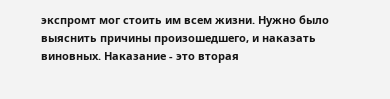экспромт мог стоить им всем жизни. Нужно было выяснить причины произошедшего, и наказать виновных. Наказание - это вторая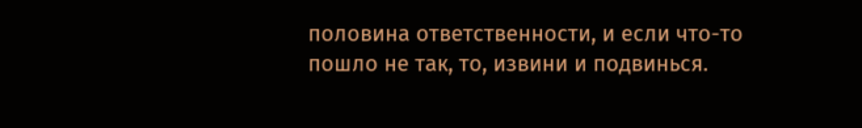половина ответственности, и если что-то пошло не так, то, извини и подвинься.